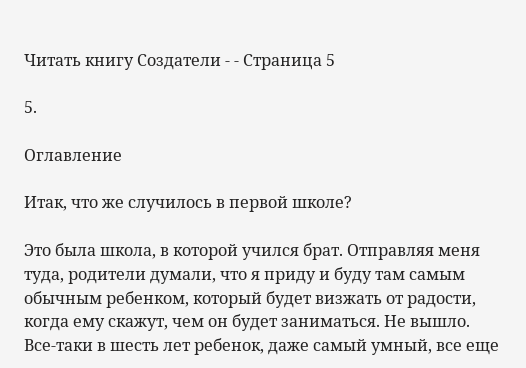Читать книгу Создатели - - Страница 5

5.

Оглавление

Итак, что же случилось в первой школе?

Это была школа, в которой учился брат. Отправляя меня туда, родители думали, что я приду и буду там самым обычным ребенком, который будет визжать от радости, когда ему скажут, чем он будет заниматься. Не вышло. Все-таки в шесть лет ребенок, даже самый умный, все еще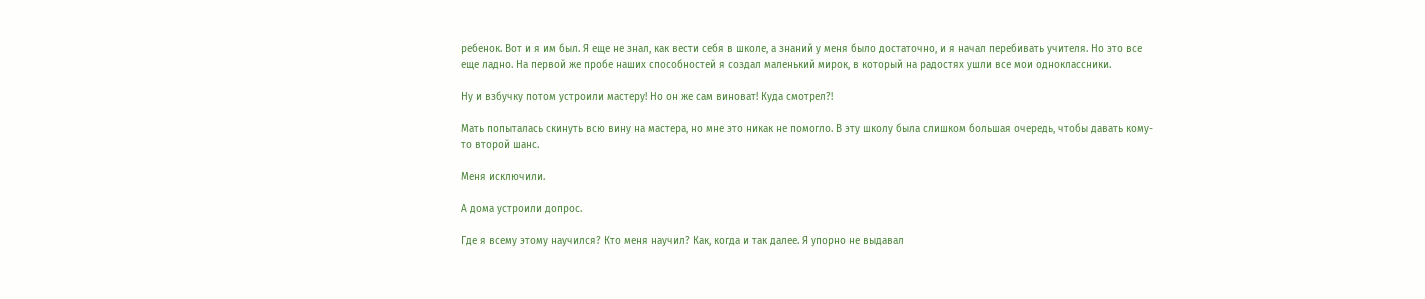ребенок. Вот и я им был. Я еще не знал, как вести себя в школе, а знаний у меня было достаточно, и я начал перебивать учителя. Но это все еще ладно. На первой же пробе наших способностей я создал маленький мирок, в который на радостях ушли все мои одноклассники.

Ну и взбучку потом устроили мастеру! Но он же сам виноват! Куда смотрел?!

Мать попыталась скинуть всю вину на мастера, но мне это никак не помогло. В эту школу была слишком большая очередь, чтобы давать кому-то второй шанс.

Меня исключили.

А дома устроили допрос.

Где я всему этому научился? Кто меня научил? Как, когда и так далее. Я упорно не выдавал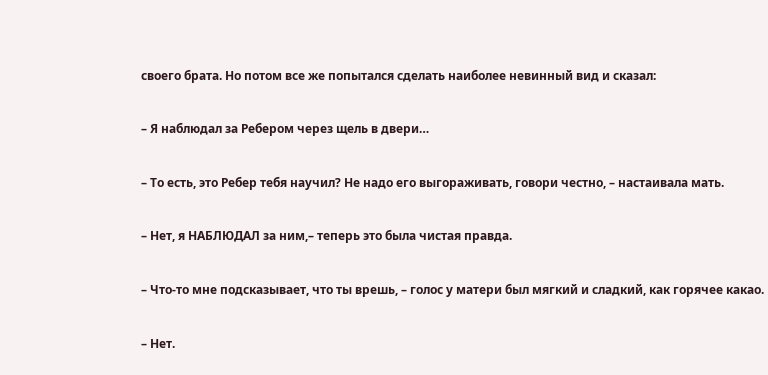своего брата. Но потом все же попытался сделать наиболее невинный вид и сказал:

– Я наблюдал за Ребером через щель в двери…

– То есть, это Ребер тебя научил? Не надо его выгораживать, говори честно, – настаивала мать.

– Нет, я НАБЛЮДАЛ за ним,– теперь это была чистая правда.

– Что-то мне подсказывает, что ты врешь, – голос у матери был мягкий и сладкий, как горячее какао.

– Нет.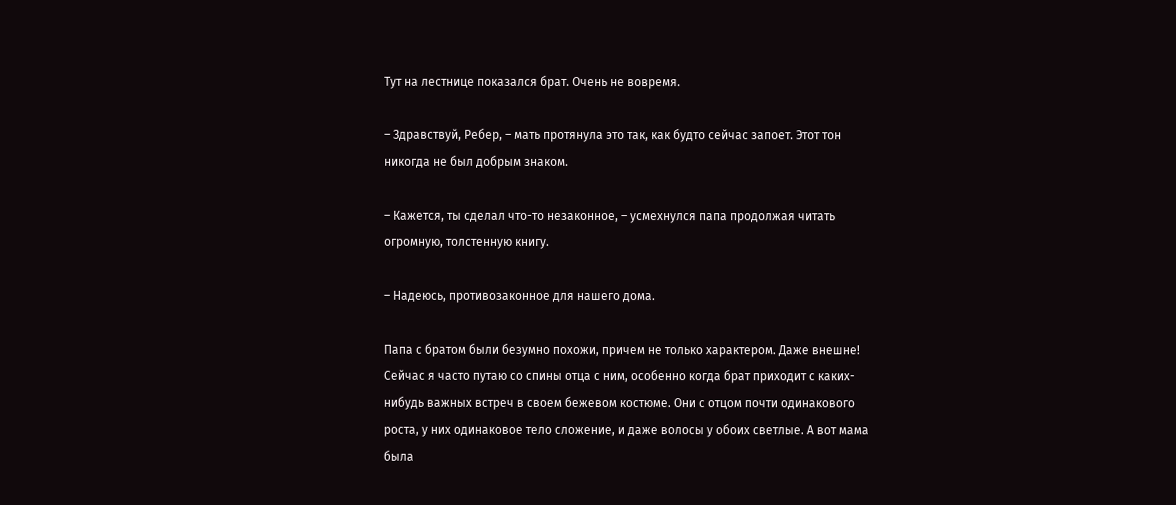Тут на лестнице показался брат. Очень не вовремя.

– Здравствуй, Ребер, – мать протянула это так, как будто сейчас запоет. Этот тон никогда не был добрым знаком.

– Кажется, ты сделал что-то незаконное, – усмехнулся папа продолжая читать огромную, толстенную книгу.

– Надеюсь, противозаконное для нашего дома.

Папа с братом были безумно похожи, причем не только характером. Даже внешне! Сейчас я часто путаю со спины отца с ним, особенно когда брат приходит с каких-нибудь важных встреч в своем бежевом костюме. Они с отцом почти одинакового роста, у них одинаковое тело сложение, и даже волосы у обоих светлые. А вот мама была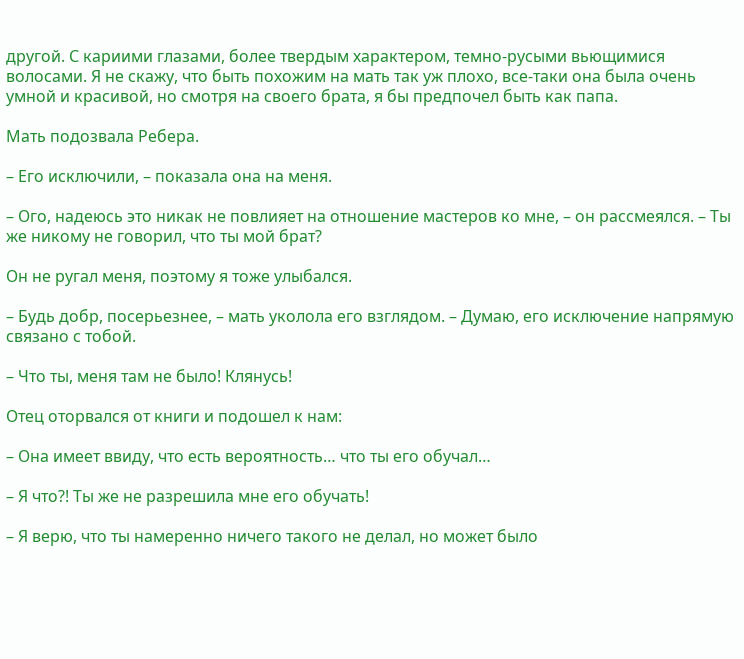другой. С кариими глазами, более твердым характером, темно-русыми вьющимися волосами. Я не скажу, что быть похожим на мать так уж плохо, все-таки она была очень умной и красивой, но смотря на своего брата, я бы предпочел быть как папа.

Мать подозвала Ребера.

– Его исключили, – показала она на меня.

– Ого, надеюсь это никак не повлияет на отношение мастеров ко мне, – он рассмеялся. – Ты же никому не говорил, что ты мой брат?

Он не ругал меня, поэтому я тоже улыбался.

– Будь добр, посерьезнее, – мать уколола его взглядом. – Думаю, его исключение напрямую связано с тобой.

– Что ты, меня там не было! Клянусь!

Отец оторвался от книги и подошел к нам:

– Она имеет ввиду, что есть вероятность… что ты его обучал…

– Я что?! Ты же не разрешила мне его обучать!

– Я верю, что ты намеренно ничего такого не делал, но может было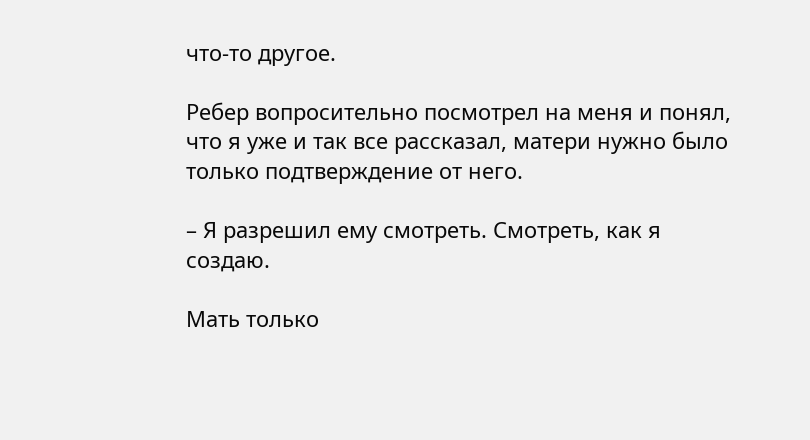что-то другое.

Ребер вопросительно посмотрел на меня и понял, что я уже и так все рассказал, матери нужно было только подтверждение от него.

– Я разрешил ему смотреть. Смотреть, как я создаю.

Мать только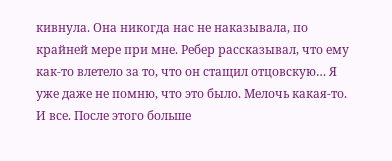кивнула. Она никогда нас не наказывала, по крайней мере при мне. Ребер рассказывал, что ему как-то влетело за то, что он стащил отцовскую… Я уже даже не помню, что это было. Мелочь какая-то. И все. После этого больше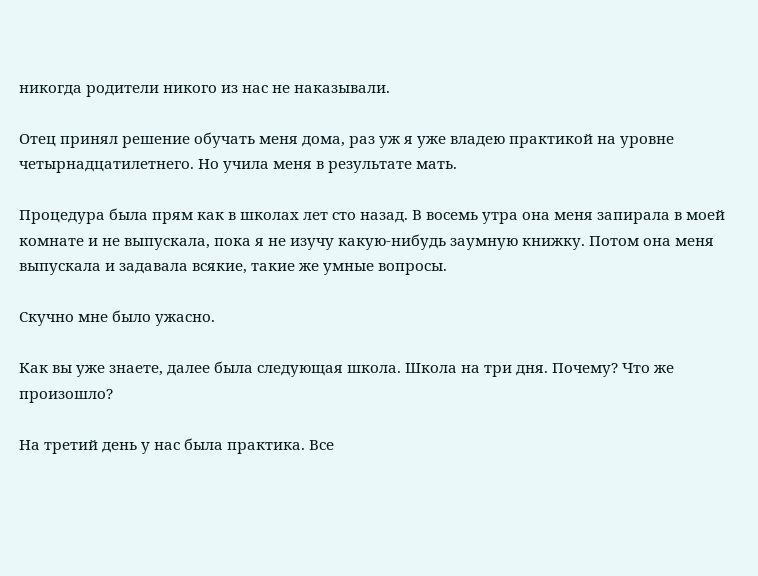никогда родители никого из нас не наказывали.

Отец принял решение обучать меня дома, раз уж я уже владею практикой на уровне четырнадцатилетнего. Но учила меня в результате мать.

Процедура была прям как в школах лет сто назад. В восемь утра она меня запирала в моей комнате и не выпускала, пока я не изучу какую-нибудь заумную книжку. Потом она меня выпускала и задавала всякие, такие же умные вопросы.

Скучно мне было ужасно.

Как вы уже знаете, далее была следующая школа. Школа на три дня. Почему? Что же произошло?

На третий день у нас была практика. Все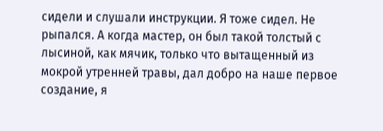сидели и слушали инструкции. Я тоже сидел. Не рыпался. А когда мастер, он был такой толстый с лысиной, как мячик, только что вытащенный из мокрой утренней травы, дал добро на наше первое создание, я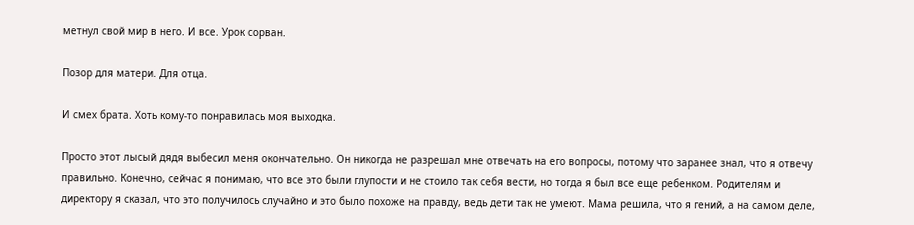метнул свой мир в него. И все. Урок сорван.

Позор для матери. Для отца.

И смех брата. Хоть кому-то понравилась моя выходка.

Просто этот лысый дядя выбесил меня окончательно. Он никогда не разрешал мне отвечать на его вопросы, потому что заранее знал, что я отвечу правильно. Конечно, сейчас я понимаю, что все это были глупости и не стоило так себя вести, но тогда я был все еще ребенком. Родителям и директору я сказал, что это получилось случайно и это было похоже на правду, ведь дети так не умеют. Мама решила, что я гений, а на самом деле,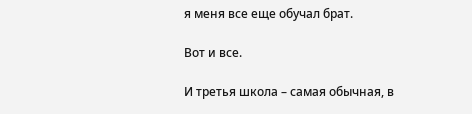я меня все еще обучал брат.

Вот и все.

И третья школа – самая обычная, в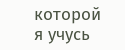которой я учусь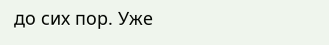до сих пор. Уже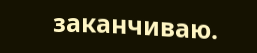заканчиваю.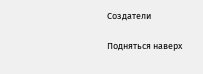Создатели

Подняться наверх